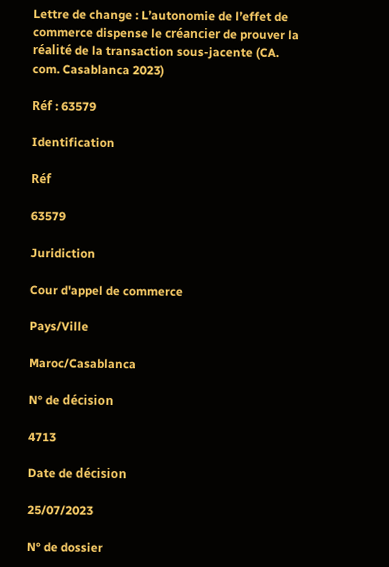Lettre de change : L’autonomie de l’effet de commerce dispense le créancier de prouver la réalité de la transaction sous-jacente (CA. com. Casablanca 2023)

Réf : 63579

Identification

Réf

63579

Juridiction

Cour d'appel de commerce

Pays/Ville

Maroc/Casablanca

N° de décision

4713

Date de décision

25/07/2023

N° de dossier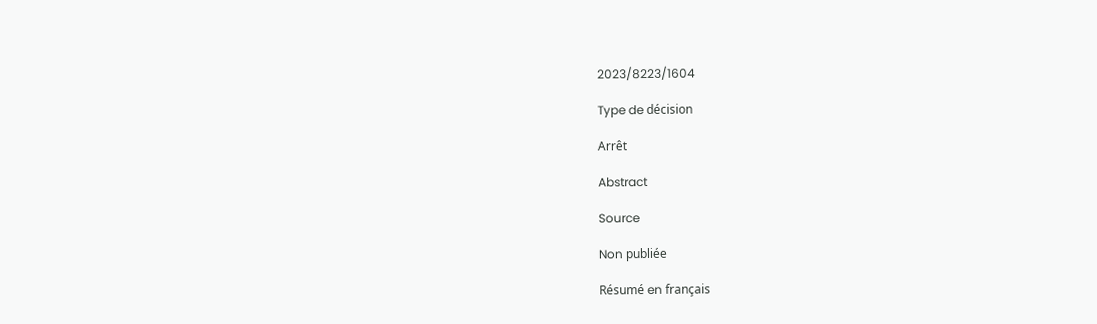2023/8223/1604

Type de décision

Arrêt

Abstract

Source

Non publiée

Résumé en français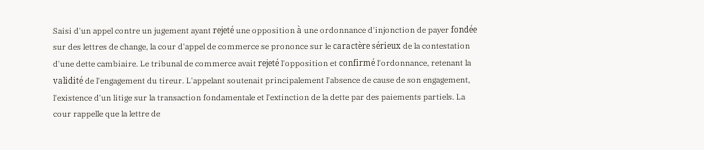Saisi d'un appel contre un jugement ayant rejeté une opposition à une ordonnance d'injonction de payer fondée sur des lettres de change, la cour d'appel de commerce se prononce sur le caractère sérieux de la contestation d'une dette cambiaire. Le tribunal de commerce avait rejeté l'opposition et confirmé l'ordonnance, retenant la validité de l'engagement du tireur. L'appelant soutenait principalement l'absence de cause de son engagement, l'existence d'un litige sur la transaction fondamentale et l'extinction de la dette par des paiements partiels. La cour rappelle que la lettre de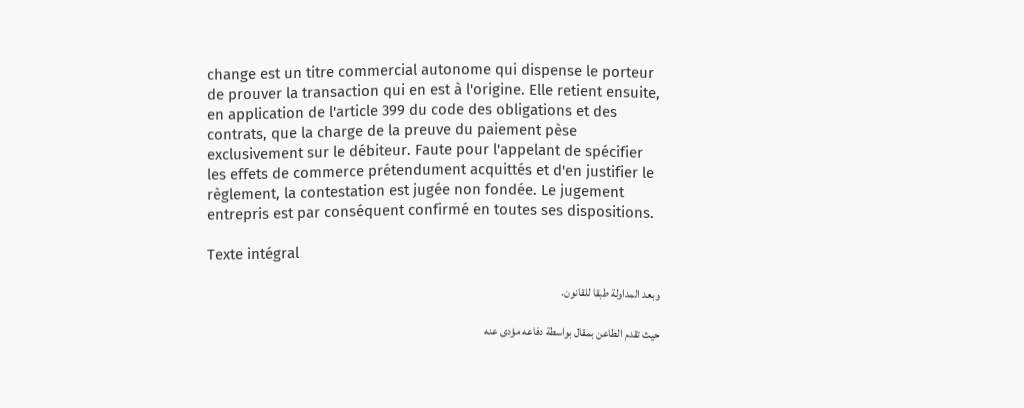change est un titre commercial autonome qui dispense le porteur de prouver la transaction qui en est à l'origine. Elle retient ensuite, en application de l'article 399 du code des obligations et des contrats, que la charge de la preuve du paiement pèse exclusivement sur le débiteur. Faute pour l'appelant de spécifier les effets de commerce prétendument acquittés et d'en justifier le règlement, la contestation est jugée non fondée. Le jugement entrepris est par conséquent confirmé en toutes ses dispositions.

Texte intégral

وبعد المداولة طبقا للقانون.

حيث تقدم الطاعن بمقال بواسطة دفاعه مؤدى عنه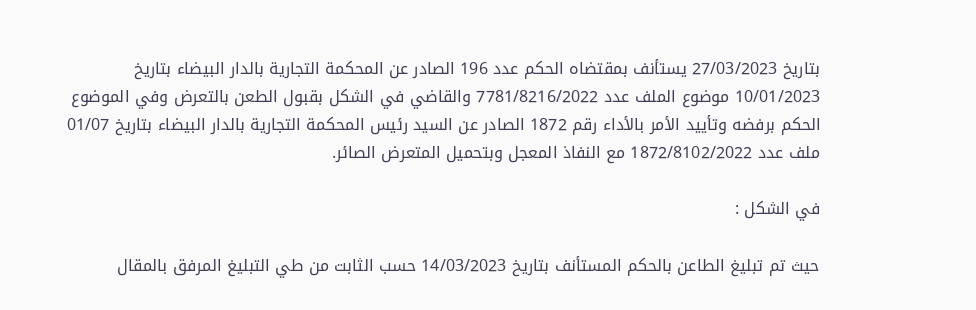بتاريخ 27/03/2023 يستأنف بمقتضاه الحكم عدد 196 الصادر عن المحكمة التجارية بالدار البيضاء بتاريخ 10/01/2023 موضوع الملف عدد 7781/8216/2022 والقاضي في الشكل بقبول الطعن بالتعرض وفي الموضوع الحكم برفضه وتأييد الأمر بالأداء رقم 1872 الصادر عن السيد رئيس المحكمة التجارية بالدار البيضاء بتاريخ 01/07 ملف عدد 1872/8102/2022 مع النفاذ المعجل وبتحميل المتعرض الصائر.

في الشكل :

حيث تم تبليغ الطاعن بالحكم المستأنف بتاريخ 14/03/2023 حسب الثابت من طي التبليغ المرفق بالمقال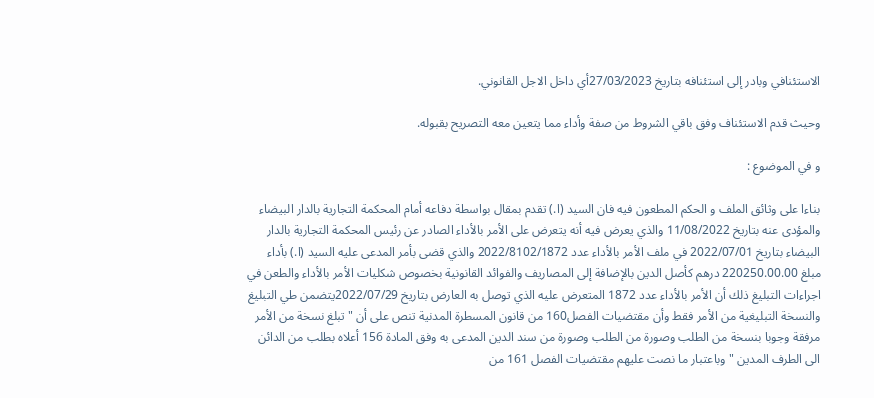الاستئنافي وبادر إلى استئنافه بتاريخ 27/03/2023أي داخل الاجل القانوني.

وحيث قدم الاستئناف وفق باقي الشروط من صفة وأداء مما يتعين معه التصريح بقبوله.

و في الموضوع :

بناءا على وثائق الملف و الحكم المطعون فيه فان السيد (ا.) تقدم بمقال بواسطة دفاعه أمام المحكمة التجارية بالدار البيضاء والمؤدى عنه بتاريخ 11/08/2022 والذي يعرض فيه أنه يتعرض على الأمر بالأداء الصادر عن رئيس المحكمة التجارية بالدار البيضاء بتاريخ 2022/07/01 في ملف الأمر بالأداء عدد 2022/8102/1872 والذي قضى بأمر المدعى عليه السيد (ا.) بأداء مبلغ 220250.00.00 درهم كأصل الدين بالإضافة إلى المصاريف والفوائد القانونية بخصوص شكليات الأمر بالأداء والطعن في اجراءات التبليغ ذلك أن الأمر بالأداء عدد 1872 المتعرض عليه الذي توصل به العارض بتاريخ 2022/07/29يتضمن طي التبليغ والنسخة التبليغية من الأمر فقط وأن مقتضيات الفصل160 من قانون المسطرة المدنية تنص على أن "تبلغ نسخة من الأمر مرفقة وجوبا بنسخة من الطلب وصورة من الطلب وصورة من سند الدين المدعى به وفق المادة 156 أعلاه بطلب من الدائن الى الطرف المدين " وباعتبار ما نصت عليهم مقتضيات الفصل 161 من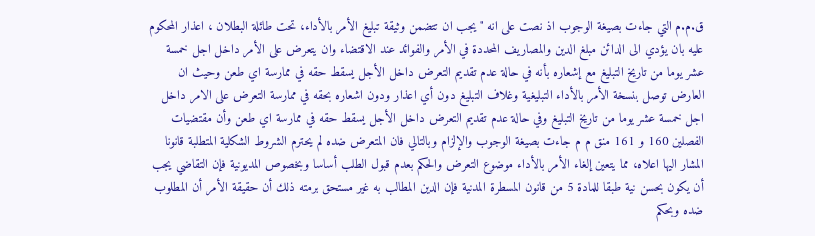ق.م.م التي جاءت بصيغة الوجوب اذ نصت على انه " يجب ان تتضمن وثيقة تبليغ الأمر بالأداء، تحت طائلة البطلان ، اعذار المحكوم عليه بان يؤدي الى الدائن مبلغ الدين والمصاريف المحددة في الأمر والفوائد عند الاقتضاء وان يتعرض على الأمر داخل اجل خمسة عشر يوما من تاريخ التبليغ مع إشعاره بأنه في حالة عدم تقديم التعرض داخل الأجل يسقط حقه في ممارسة اي طعن وحيث ان العارض توصل بنسخة الأمر بالأداء التبليغية وغلاف التبليغ دون أي اعذار ودون اشعاره بحقه في ممارسة التعرض على الامر داخل اجل خمسة عشر يوما من تاريخ التبليغ وفي حالة عدم تقديم التعرض داخل الأجل يسقط حقه في ممارسة اي طعن وأن مقتضيات الفصلين 160 و 161 منق م م جاءت بصيغة الوجوب والإلزام وبالتالي فان المتعرض ضده لم يحترم الشروط الشكلية المتطلبة قانونا المشار اليها اعلاه، مما يتعين إلغاء الأمر بالأداء موضوع التعرض والحكم بعدم قبول الطلب أساسا وبخصوص المديونية فإن التقاضي يجب أن يكون بحسن نية طبقا للمادة 5 من قانون المسطرة المدنية فإن الدين المطالب به غير مستحق برمته ذلك أن حقيقة الأمر أن المطلوب ضده وبحكم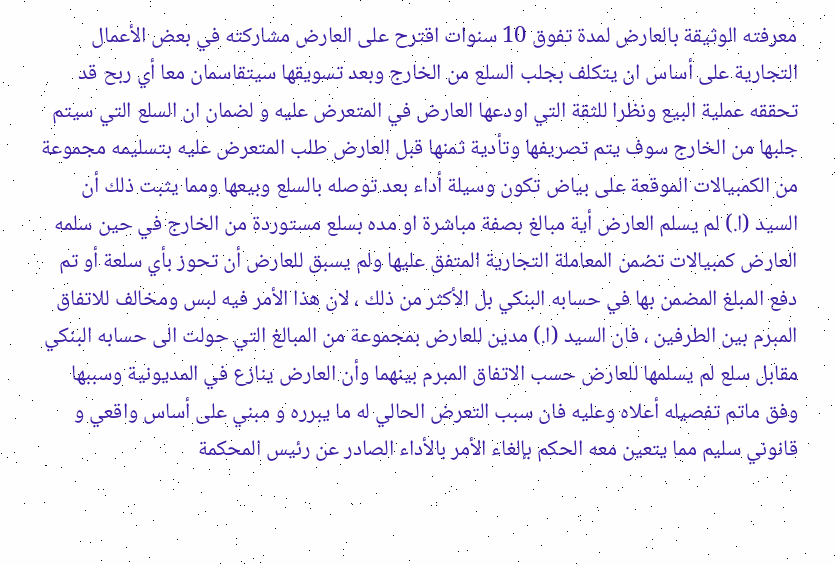معرفته الوثيقة بالعارض لمدة تفوق 10 سنوات اقترح على العارض مشاركته في بعض الأعمال التجارية على أساس ان يتكلف بجلب السلع من الخارج وبعد تسويقها سيتقاسمان معا أي ربح قد تحققه عملية البيع ونظرا للثقة التي اودعها العارض في المتعرض عليه و لضمان ان السلع التي سيتم جلبها من الخارج سوف يتم تصريفها وتأدية ثمنها قبل العارض طلب المتعرض عليه بتسليمه مجموعة من الكمبيالات الموقعة على بياض تكون وسيلة أداء بعد توصله بالسلع وبيعها ومما يثبت ذلك أن السيد (ا.) لم يسلم العارض أية مبالغ بصفة مباشرة او مده بسلع مستوردة من الخارج في حين سلمه العارض كمبيالات تضمن المعاملة التجارية المتفق عليها ولم يسبق للعارض أن تحوز بأي سلعة أو تم دفع المبلغ المضمن بها في حسابه البنكي بل الأكثر من ذلك ، لان هذا الأمر فيه لبس ومخالف للاتفاق المبرم بين الطرفين ، فان السيد (ا.) مدين للعارض بمجموعة من المبالغ التي حولت الى حسابه البنكي مقابل سلع لم يسلمها للعارض حسب الاتفاق المبرم بينهما وأن العارض ينازع في المديونية وسببها وفق ماتم تفصيله أعلاه وعليه فان سبب التعرض الحالي له ما يبرره و مبني على أساس واقعي و قانوني سليم مما يتعين معه الحكم بإلغاء الأمر بالأداء الصادر عن رئيس المحكمة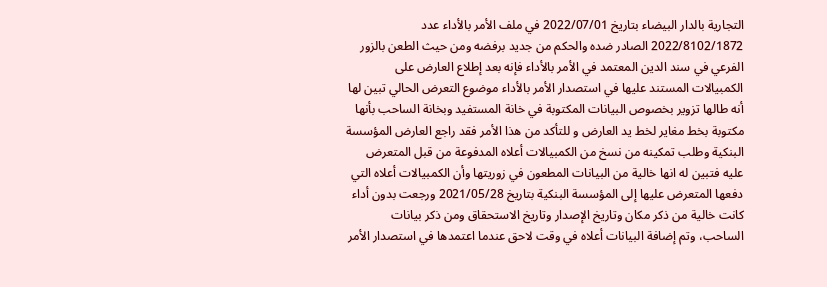التجارية بالدار البيضاء بتاريخ 2022/07/01 في ملف الأمر بالأداء عدد 2022/8102/1872 الصادر ضده والحكم من جديد برفضه ومن حيث الطعن بالزور الفرعي في سند الدين المعتمد في الأمر بالأداء فإنه بعد إطلاع العارض على الكمبيالات المستند عليها في استصدار الأمر بالأداء موضوع التعرض الحالي تبين لها أنه طالها تزوير بخصوص البيانات المكتوبة في خانة المستفيد وبخانة الساحب بأنها مكتوبة بخط مغاير لخط يد العارض و للتأكد من هذا الأمر فقد راجع العارض المؤسسة البنكية وطلب تمكينه من نسخ من الكمبيالات أعلاه المدفوعة من قبل المتعرض عليه فتبين له انها خالية من البيانات المطعون في زوريتها وأن الكمبيالات أعلاه التي دفعها المتعرض عليها إلى المؤسسة البنكية بتاريخ 2021/05/28 ورجعت بدون أداء كانت خالية من ذكر مكان وتاريخ الإصدار وتاريخ الاستحقاق ومن ذكر بيانات الساحب، وتم إضافة البيانات أعلاه في وقت لاحق عندما اعتمدها في استصدار الأمر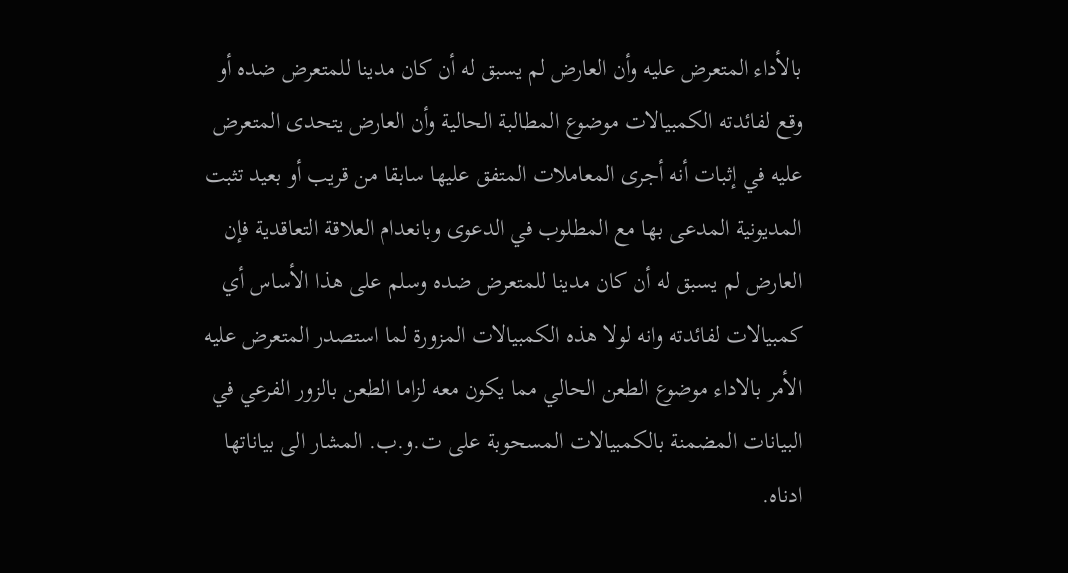بالأداء المتعرض عليه وأن العارض لم يسبق له أن كان مدينا للمتعرض ضده أو وقع لفائدته الكمبيالات موضوع المطالبة الحالية وأن العارض يتحدى المتعرض عليه في إثبات أنه أجرى المعاملات المتفق عليها سابقا من قريب أو بعيد تثبت المديونية المدعى بها مع المطلوب في الدعوى وبانعدام العلاقة التعاقدية فإن العارض لم يسبق له أن كان مدينا للمتعرض ضده وسلم على هذا الأساس أي كمبيالات لفائدته وانه لولا هذه الكمبيالات المزورة لما استصدر المتعرض عليه الأمر بالاداء موضوع الطعن الحالي مما يكون معه لزاما الطعن بالزور الفرعي في البيانات المضمنة بالكمبيالات المسحوبة على ت.و.ب. المشار الى بياناتها ادناه.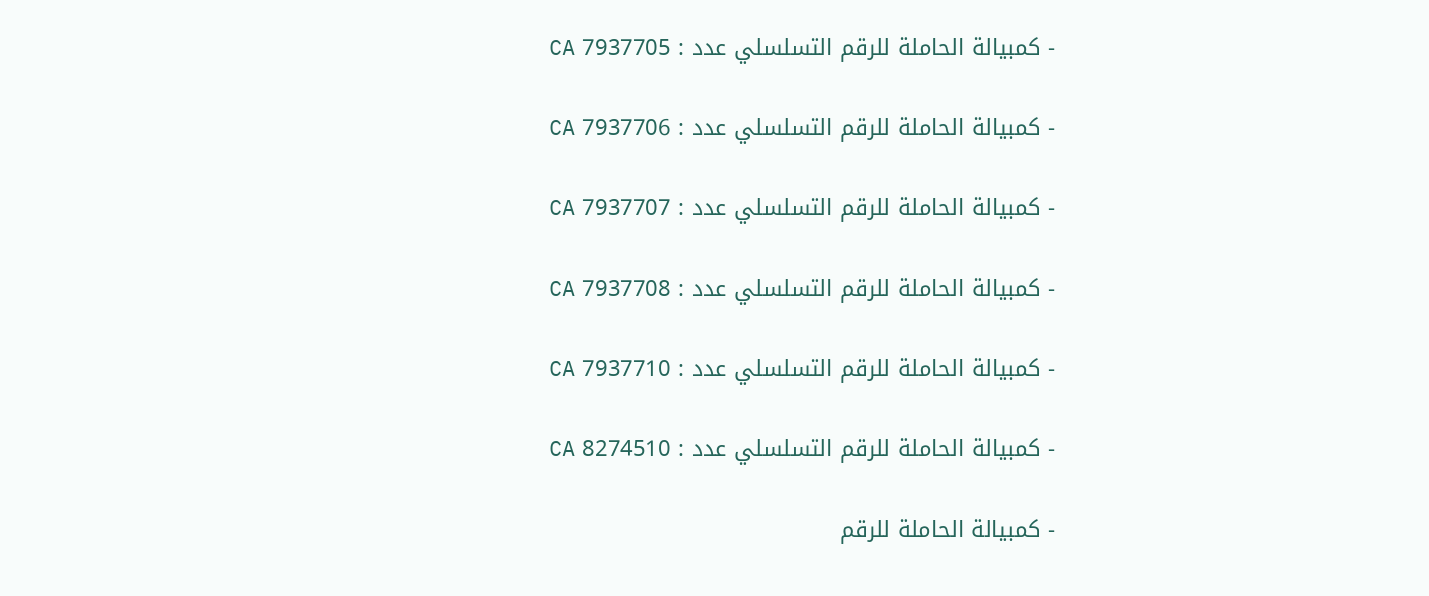- كمبيالة الحاملة للرقم التسلسلي عدد : 7937705 CA

- كمبيالة الحاملة للرقم التسلسلي عدد : 7937706 CA

- كمبيالة الحاملة للرقم التسلسلي عدد : 7937707 CA

- كمبيالة الحاملة للرقم التسلسلي عدد : 7937708 CA

- كمبيالة الحاملة للرقم التسلسلي عدد : 7937710 CA

- كمبيالة الحاملة للرقم التسلسلي عدد : 8274510 CA

- كمبيالة الحاملة للرقم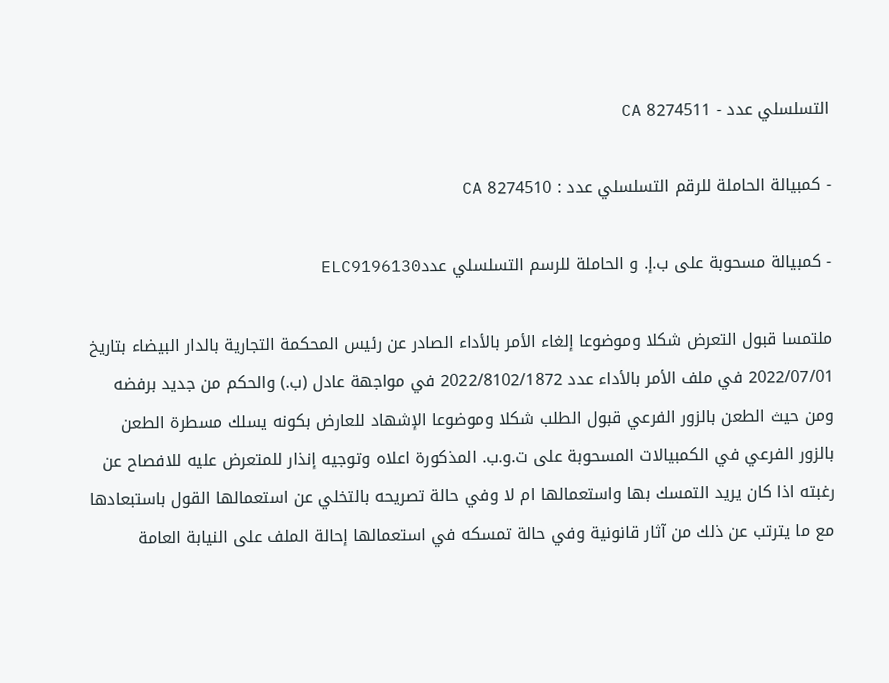التسلسلي عدد - 8274511 CA

- كمبيالة الحاملة للرقم التسلسلي عدد : 8274510 CA

- كمبيالة مسحوبة على ب.إ. و الحاملة للرسم التسلسلي عددELC9196130

ملتمسا قبول التعرض شكلا وموضوعا إلغاء الأمر بالأداء الصادر عن رئيس المحكمة التجارية بالدار البيضاء بتاريخ 2022/07/01 في ملف الأمر بالأداء عدد 2022/8102/1872 في مواجهة عادل (ب.) والحكم من جديد برفضه ومن حيث الطعن بالزور الفرعي قبول الطلب شكلا وموضوعا الإشهاد للعارض بكونه يسلك مسطرة الطعن بالزور الفرعي في الكمبيالات المسحوبة على ت.و.ب. المذكورة اعلاه وتوجيه إنذار للمتعرض عليه للافصاح عن رغبته اذا كان يريد التمسك بها واستعمالها ام لا وفي حالة تصريحه بالتخلي عن استعمالها القول باستبعادها مع ما يترتب عن ذلك من آثار قانونية وفي حالة تمسكه في استعمالها إحالة الملف على النيابة العامة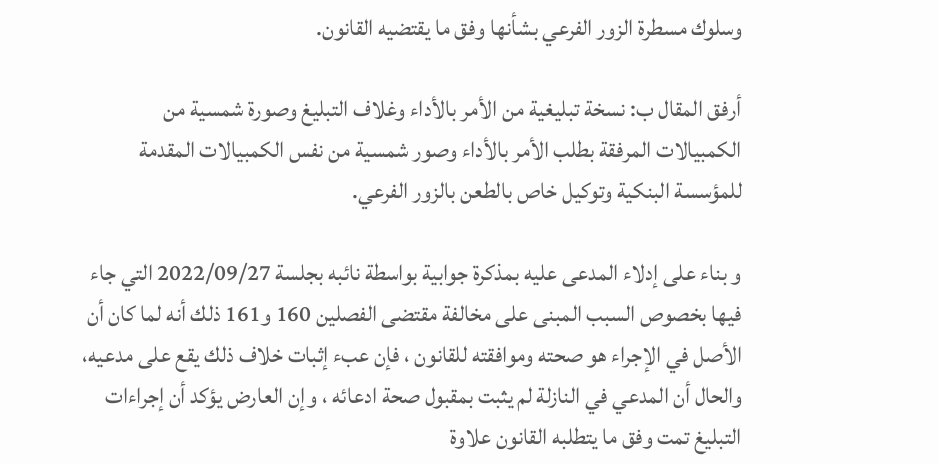وسلوك مسطرة الزور الفرعي بشأنها وفق ما يقتضيه القانون.

أرفق المقال ب: نسخة تبليغية من الأمر بالأداء وغلاف التبليغ وصورة شمسية من الكمبيالات المرفقة بطلب الأمر بالأداء وصور شمسية من نفس الكمبيالات المقدمة للمؤسسة البنكية وتوكيل خاص بالطعن بالزور الفرعي.

و بناء على إدلاء المدعى عليه بمذكرة جوابية بواسطة نائبه بجلسة 2022/09/27 التي جاء فيها بخصوص السبب المبنى على مخالفة مقتضى الفصلين 160 و161 ذلك أنه لما كان أن الأصل في الإجراء هو صحته وموافقته للقانون ، فإن عبء إثبات خلاف ذلك يقع على مدعيه، والحال أن المدعي في النازلة لم يثبت بمقبول صحة ادعائه ، وإن العارض يؤكد أن إجراءات التبليغ تمت وفق ما يتطلبه القانون علاوة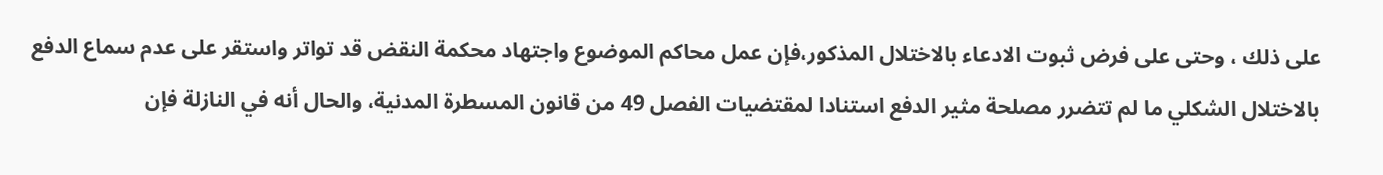على ذلك ، وحتى على فرض ثبوت الادعاء بالاختلال المذكور،فإن عمل محاكم الموضوع واجتهاد محكمة النقض قد تواتر واستقر على عدم سماع الدفع بالاختلال الشكلي ما لم تتضرر مصلحة مثير الدفع استنادا لمقتضيات الفصل 49 من قانون المسطرة المدنية، والحال أنه في النازلة فإن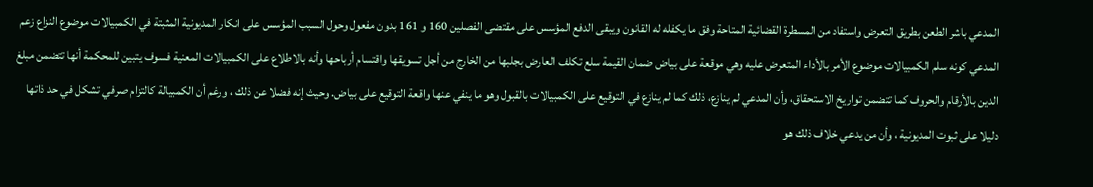المدعي باشر الطعن بطريق التعرض واستفاد من المسطرة القضائية المتاحة وفق ما يكفله له القانون ويبقى الدفع المؤسس على مقتضى الفصلين 160 و 161 بدون مفعول وحول السبب المؤسس على انكار المديونية المثبتة في الكمبيالات موضوع النزاع زعم المدعي كونه سلم الكمبيالات موضوع الأمر بالأداء المتعرض عليه وهي موقعة على بياض ضمان القيمة سلع تكلف العارض بجلبها من الخارج من أجل تسويقها واقتسام أرباحها وأنه بالاطلاع على الكمبيالات المعنية فسوف يتبين للمحكمة أنها تتضمن مبلغ الدين بالأرقام والحروف كما تتضمن تواريخ الاستحقاق، وأن المدعي لم ينازع، ذلك كما لم ينازع في التوقيع على الكمبيالات بالقبول وهو ما ينفي عنها واقعة التوقيع على بياض. وحيث إنه فضلا عن ذلك ، ورغم أن الكمبيالة كالتزام صرفي تشكل في حد ذاتها دليلا على ثبوت المديونية ، وأن من يدعي خلاف ذلك هو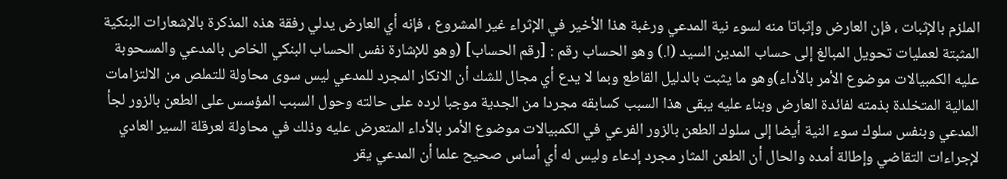الملزم بالإثبات ، فإن العارض وإثباتا منه لسوء نية المدعي ورغبة هذا الأخير في الإثراء غير المشروع ، فإنه أي العارض يدلي رفقة هذه المذكرة بالإشعارات البنكية المثبتة لعمليات تحويل المبالغ إلى حساب المدين السيد (ا.) وهو الحساب رقم : [رقم الحساب] (وهو للإشارة نفس الحساب البنكي الخاص بالمدعي والمسحوبة عليه الكمبيالات موضوع الأمر بالأداء)وهو ما يثبت بالدليل القاطع وبما لا يدع أي مجال للشك أن الانكار المجرد للمدعي ليس سوى محاولة للتملص من الالتزامات المالية المتخلدة بذمته لفائدة العارض وبناء عليه يبقى هذا السبب كسابقه مجردا من الجدية موجبا لرده على حالته وحول السبب المؤسس على الطعن بالزور لجأ المدعي وبنفس سلوك سوء النية أيضا إلى سلوك الطعن بالزور الفرعي في الكمبيالات موضوع الأمر بالأداء المتعرض عليه وذلك في محاولة لعرقلة السير العادي لإجراءات التقاضي وإطالة أمده والحال أن الطعن المثار مجرد إدعاء وليس له أي أساس صحیح علما أن المدعي يقر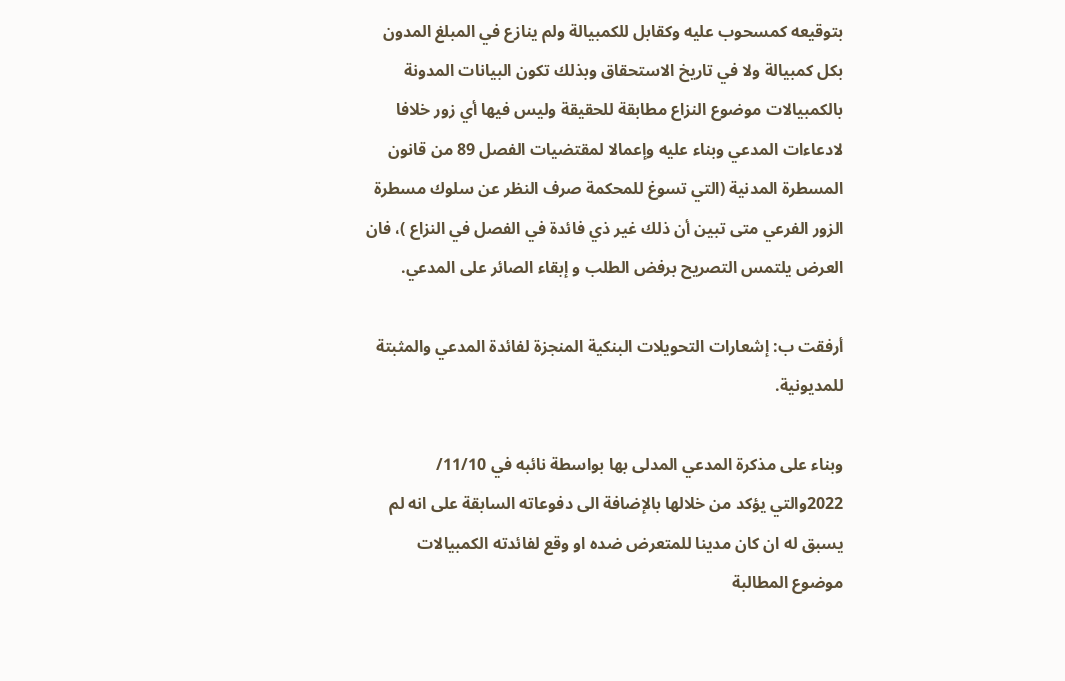بتوقيعه كمسحوب عليه وكقابل للكمبيالة ولم ينازع في المبلغ المدون بكل كمبيالة ولا في تاريخ الاستحقاق وبذلك تكون البيانات المدونة بالكمبيالات موضوع النزاع مطابقة للحقيقة وليس فيها أي زور خلافا لادعاءات المدعي وبناء عليه وإعمالا لمقتضيات الفصل 89 من قانون المسطرة المدنية (التي تسوغ للمحكمة صرف النظر عن سلوك مسطرة الزور الفرعي متى تبين أن ذلك غير ذي فائدة في الفصل في النزاع )، فان العرض يلتمس التصريح برفض الطلب و إبقاء الصائر على المدعي.

أرفقت ب: إشعارات التحويلات البنكية المنجزة لفائدة المدعي والمثبتة للمديونية.

وبناء على مذكرة المدعي المدلى بها بواسطة نائبه في 11/10/ 2022والتي يؤكد من خلالها بالإضافة الى دفوعاته السابقة على انه لم يسبق له ان كان مدينا للمتعرض ضده او وقع لفائدته الكمبيالات موضوع المطالبة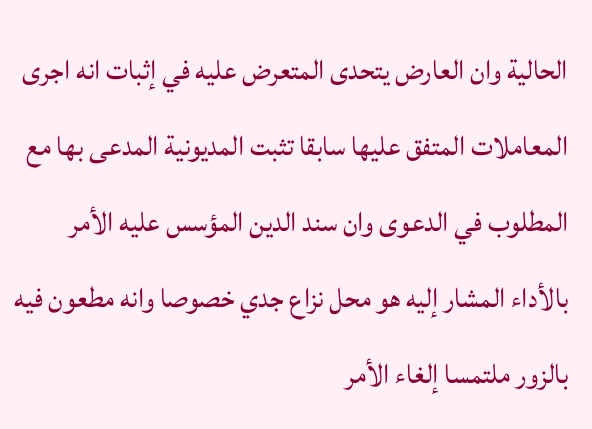الحالية وان العارض يتحدى المتعرض عليه في إثبات انه اجرى المعاملات المتفق عليها سابقا تثبت المديونية المدعى بها مع المطلوب في الدعوى وان سند الدين المؤسس عليه الأمر بالأداء المشار إليه هو محل نزاع جدي خصوصا وانه مطعون فيه بالزور ملتمسا إلغاء الأمر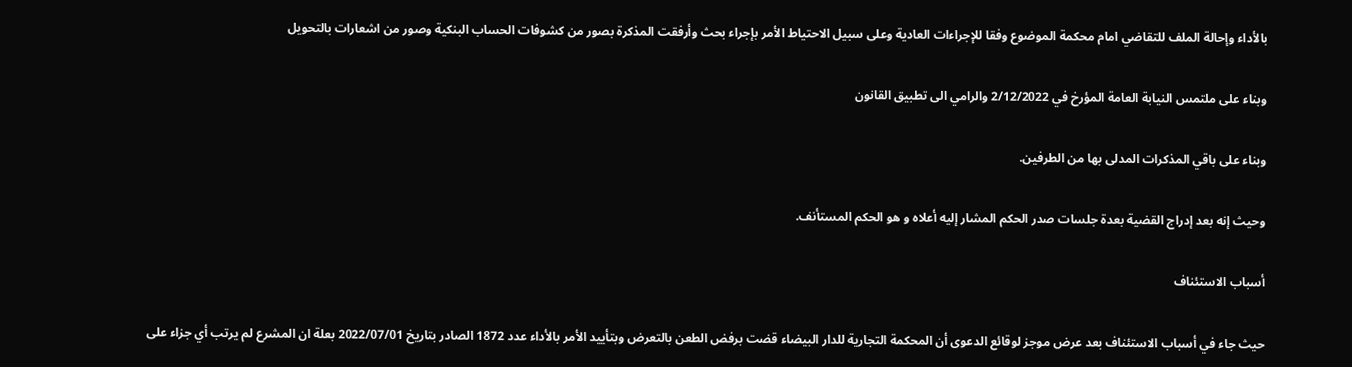بالأداء وإحالة الملف للتقاضي امام محكمة الموضوع وفقا للإجراءات العادية وعلى سبيل الاحتياط الأمر بإجراء بحث وأرفقت المذكرة بصور من كشوفات الحساب البنكية وصور من اشعارات بالتحويل

وبناء على ملتمس النيابة العامة المؤرخ في 2/12/2022 والرامي الى تطبيق القانون

وبناء على باقي المذكرات المدلى بها من الطرفين.

وحيث إنه بعد إدراج القضية بعدة جلسات صدر الحكم المشار إليه أعلاه و هو الحكم المستأنف.

أسباب الاستئناف

حيث جاء في أسباب الاستئناف بعد عرض موجز لوقائع الدعوى أن المحكمة التجارية للدار البيضاء قضت برفض الطعن بالتعرض وبتأييد الأمر بالأداء عدد 1872 الصادر بتاريخ 2022/07/01 بعلة ان المشرع لم يرتب أي جزاء على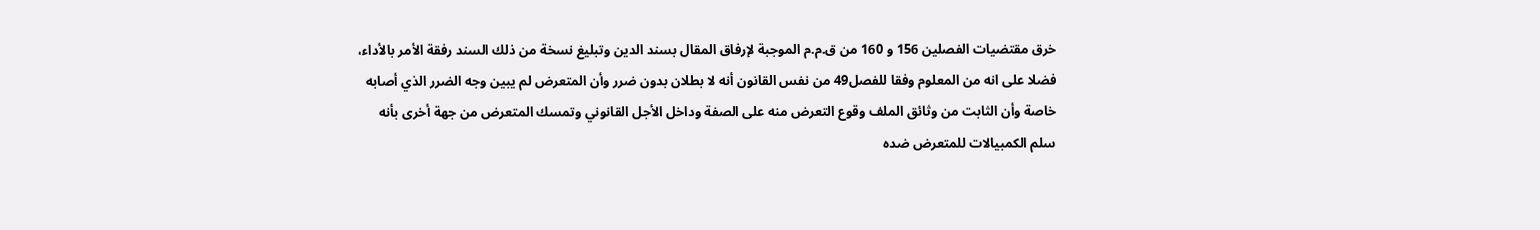خرق مقتضيات الفصلين 156 و 160 من ق.م.م الموجبة لإرفاق المقال بسند الدين وتبليغ نسخة من ذلك السند رفقة الأمر بالأداء، فضلا على انه من المعلوم وفقا للفصل49 من نفس القانون أنه لا بطلان بدون ضرر وأن المتعرض لم يبين وجه الضرر الذي أصابه خاصة وأن الثابت من وثائق الملف وقوع التعرض منه على الصفة وداخل الأجل القانوني وتمسك المتعرض من جهة أخرى بأنه سلم الكمبيالات للمتعرض ضده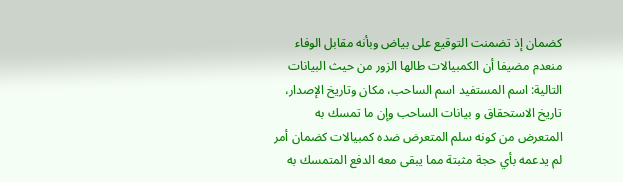كضمان إذ تضمنت التوقيع على بياض وبأنه مقابل الوفاء منعدم مضيفا أن الكمبيالات طالها الزور من حيث البيانات التالية: اسم المستفيد اسم الساحب، مكان وتاريخ الإصدار، تاريخ الاستحقاق و بيانات الساحب وإن ما تمسك به المتعرض من كونه سلم المتعرض ضده كمبيالات كضمان أمر لم يدعمه بأي حجة مثبتة مما يبقى معه الدفع المتمسك به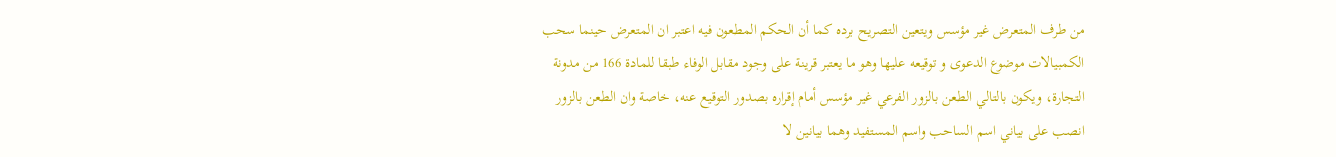من طرف المتعرض غير مؤسس ويتعين التصريح برده كما أن الحكم المطعون فيه اعتبر ان المتعرض حينما سحب الكمبيالات موضوع الدعوى و توقيعه عليها وهو ما يعتبر قرينة على وجود مقابل الوفاء طبقا للمادة 166 من مدونة التجارة، ويكون بالتالي الطعن بالزور الفرعي غير مؤسس أمام إقراره بصدور التوقيع عنه، خاصة وان الطعن بالزور انصب على بياني اسم الساحب واسم المستفيد وهما بيانين لا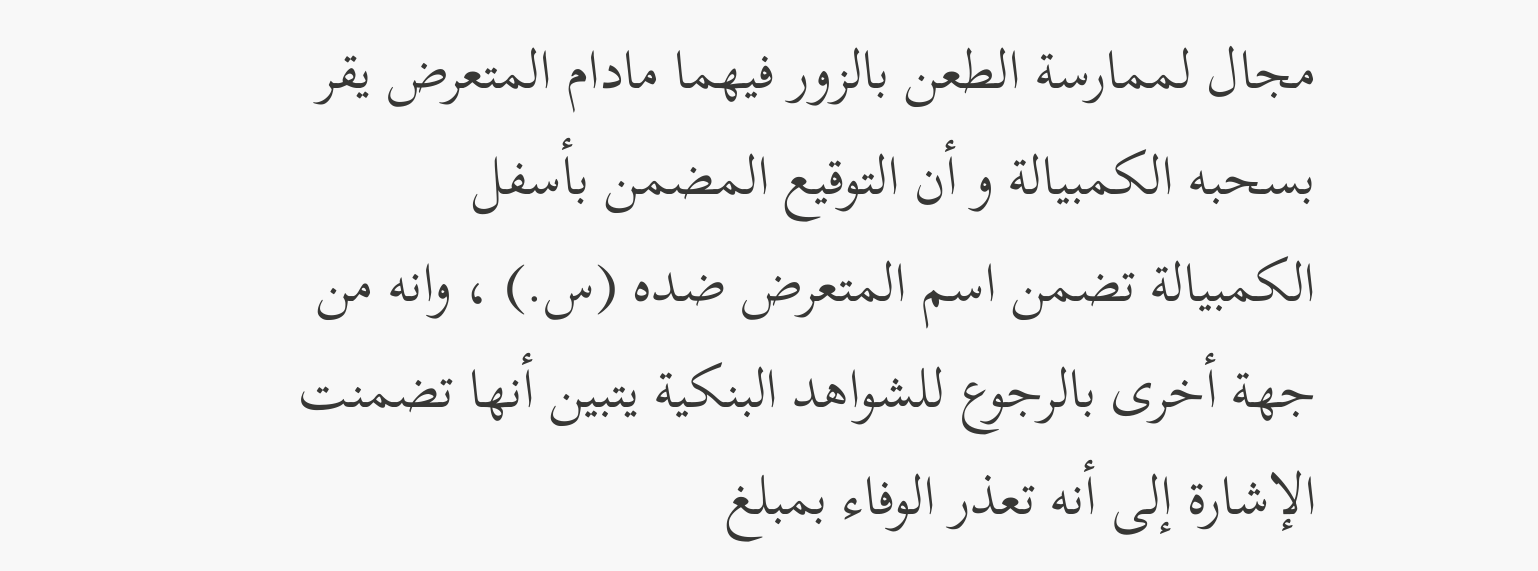مجال لممارسة الطعن بالزور فيهما مادام المتعرض يقر بسحبه الكمبيالة و أن التوقيع المضمن بأسفل الكمبيالة تضمن اسم المتعرض ضده (س.) ، وانه من جهة أخرى بالرجوع للشواهد البنكية يتبين أنها تضمنت الإشارة إلى أنه تعذر الوفاء بمبلغ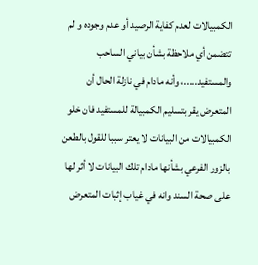الكمبيالات لعدم كفاية الرصيد أو عدم وجوده و لم تتضمن أي ملاحظة بشأن بياني الساحب والمستفيد.....، وأنه مادام في نازلة الحال أن المتعرض يقر بتسليم الكمبيالة للمستفيد فان خلو الكمبيالات من البيانات لا يعتر سببا للقول بالطعن بالزور الفرعي بشأنها مادام تلك البيانات لا أثر لها على صحة السند وانه في غياب إثبات المتعرض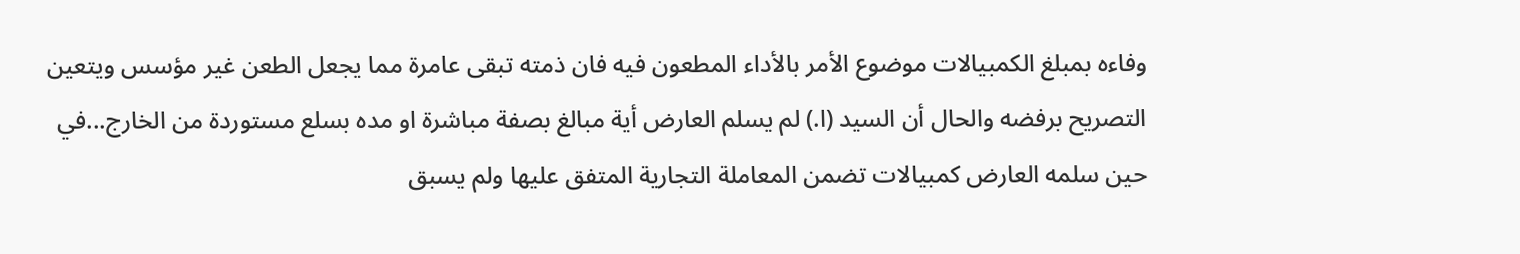وفاءه بمبلغ الكمبيالات موضوع الأمر بالأداء المطعون فيه فان ذمته تبقى عامرة مما يجعل الطعن غير مؤسس ويتعين التصريح برفضه والحال أن السيد (ا.) لم يسلم العارض أية مبالغ بصفة مباشرة او مده بسلع مستوردة من الخارج...في حين سلمه العارض كمبيالات تضمن المعاملة التجارية المتفق عليها ولم يسبق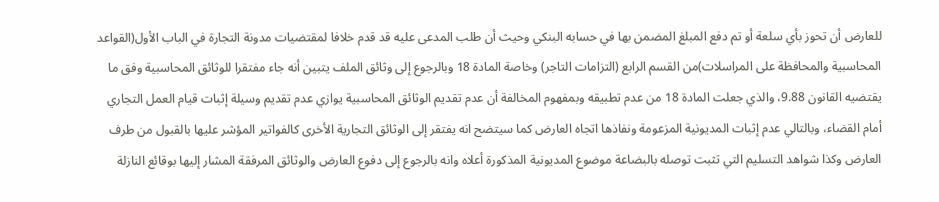للعارض أن تحوز بأي سلعة أو تم دفع المبلغ المضمن بها في حسابه البنكي وحيث أن طلب المدعى عليه قد قدم خلافا لمقتضيات مدونة التجارة في الباب الأول(القواعد المحاسبية والمحافظة على المراسلات)من القسم الرابع (التزامات التاجر) وخاصة المادة 18 وبالرجوع إلى وثائق الملف يتبين أنه جاء مفتقرا للوثائق المحاسبية وفق ما يقتضيه القانون 9.88، والذي جعلت المادة 18 من عدم تطبيقه وبمفهوم المخالفة أن عدم تقديم الوثائق المحاسبية يوازي عدم تقديم وسيلة إثبات قيام العمل التجاري أمام القضاء، وبالتالي عدم إثبات المديونية المزعومة ونفاذها اتجاه العارض كما سيتضح انه يفتقر إلى الوثائق التجارية الأخرى كالفواتير المؤشر عليها بالقبول من طرف العارض وكذا شواهد التسليم التي تثبت توصله بالبضاعة موضوع المديونية المذكورة أعلاه وانه بالرجوع إلى دفوع العارض والوثائق المرفقة المشار إليها بوقائع النازلة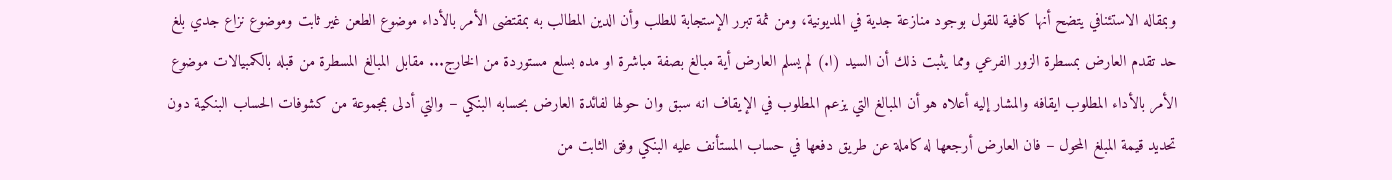وبمقاله الاستئنافي يتضح أنها كافية للقول بوجود منازعة جدية في المديونية، ومن ثمة تبرر الإستجابة للطلب وأن الدين المطالب به بمقتضى الأمر بالأداء موضوع الطعن غير ثابت وموضوع نزاع جدي بلغ حد تقدم العارض بمسطرة الزور الفرعي ومما يثبت ذلك أن السيد (ا.) لم يسلم العارض أية مبالغ بصفة مباشرة او مده بسلع مستوردة من الخارج... مقابل المبالغ المسطرة من قبله بالكمبيالات موضوع الأمر بالأداء المطلوب ايقافه والمشار إليه أعلاه هو أن المبالغ التي يزعم المطلوب في الإيقاف انه سبق وان حولها لفائدة العارض بحسابه البنكي – والتي أدلى بمجموعة من كشوفات الحساب البنكية دون تحديد قيمة المبلغ المحول – فان العارض أرجعها له كاملة عن طريق دفعها في حساب المستأنف عليه البنكي وفق الثابت من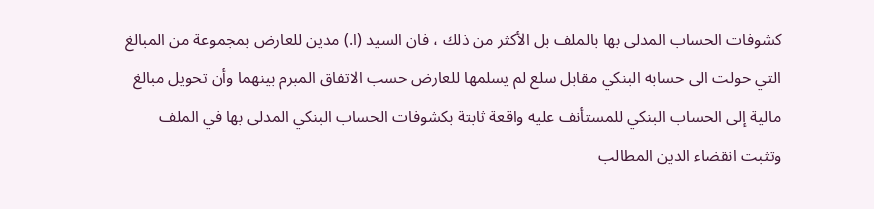كشوفات الحساب المدلى بها بالملف بل الأكثر من ذلك ، فان السيد (ا.) مدين للعارض بمجموعة من المبالغ التي حولت الى حسابه البنكي مقابل سلع لم يسلمها للعارض حسب الاتفاق المبرم بينهما وأن تحويل مبالغ مالية إلى الحساب البنكي للمستأنف عليه واقعة ثابتة بكشوفات الحساب البنكي المدلى بها في الملف وتثبت انقضاء الدين المطالب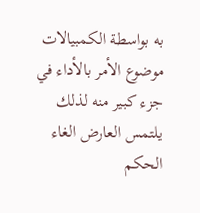به بواسطة الكمبيالات موضوع الأمر بالأداء في جزء كبير منه لذلك يلتمس العارض الغاء الحكم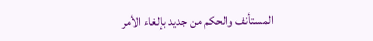المستأنف والحكم من جديد بإلغاء الأمر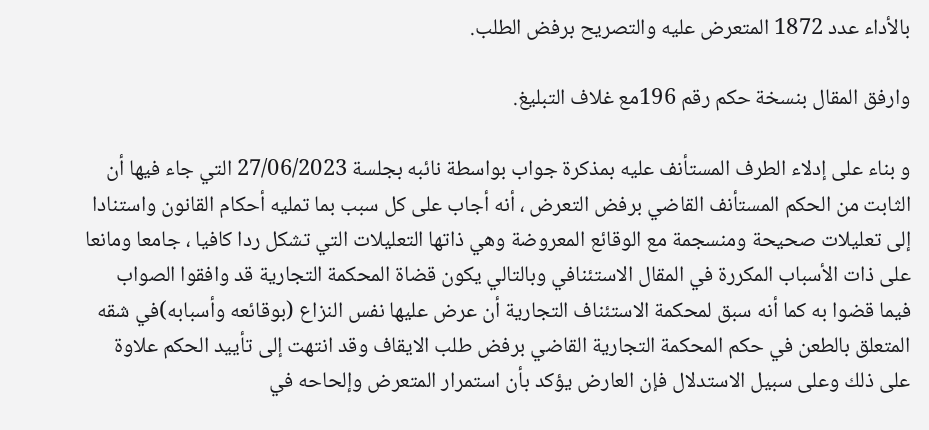بالأداء عدد 1872 المتعرض عليه والتصريح برفض الطلب.

وارفق المقال بنسخة حكم رقم 196مع غلاف التبليغ.

و بناء على إدلاء الطرف المستأنف عليه بمذكرة جواب بواسطة نائبه بجلسة 27/06/2023 التي جاء فيها أن الثابت من الحكم المستأنف القاضي برفض التعرض ، أنه أجاب على كل سبب بما تمليه أحكام القانون واستنادا إلى تعليلات صحيحة ومنسجمة مع الوقائع المعروضة وهي ذاتها التعليلات التي تشكل ردا كافيا ، جامعا ومانعا على ذات الأسباب المكررة في المقال الاستئنافي وبالتالي يكون قضاة المحكمة التجارية قد وافقوا الصواب فيما قضوا به كما أنه سبق لمحكمة الاستئناف التجارية أن عرض عليها نفس النزاع (بوقائعه وأسبابه)في شقه المتعلق بالطعن في حكم المحكمة التجارية القاضي برفض طلب الايقاف وقد انتهت إلى تأييد الحكم علاوة على ذلك وعلى سبيل الاستدلال فإن العارض يؤكد بأن استمرار المتعرض وإلحاحه في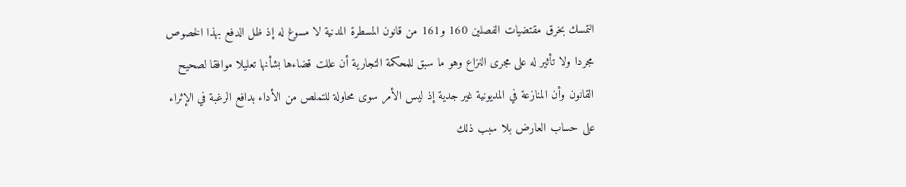التمسك بخرق مقتضيات الفصلين 160 و161 من قانون المسطرة المدنية لا مسوغ له إذ ظل الدفع بهذا الخصوص مجردا ولا تأثير له على مجرى النزاع وهو ما سبق للمحكمة التجارية أن عللت قضاءها بشأنها تعليلا موافقا لصحيح القانون وأن المنازعة في المديونية غير جدية إذ ليس الأمر سوى محاولة للتملص من الأداء بدافع الرغبة في الإثراء على حساب العارض بلا سبب ذلك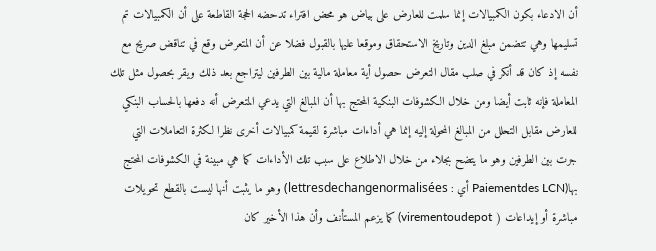أن الادعاء بكون الكمبيالات إنما سلمت للعارض على بياض هو محض افتراء تدحضه الحجة القاطعة على أن الكمبيالات تم تسليمها وهي تتضمن مبلغ الدين وتاريخ الاستحقاق وموقعا عليها بالقبول فضلا عن أن المتعرض وقع في تناقض صريح مع نفسه إذ كان قد أنكر في صلب مقال التعرض حصول أية معاملة مالية بين الطرفين ليتراجع بعد ذلك ويقر بحصول مثل تلك المعاملة فإنه ثابت أيضا ومن خلال الكشوفات البنكية المحتج بها أن المبالغ التي يدعي المتعرض أنه دفعها بالحساب البنكي للعارض مقابل التحلل من المبالغ المحولة إليه إنما هي أداءات مباشرة لقيمة كمبيالات أخرى نظرا لكثرة التعاملات التي جرت بين الطرفين وهو ما يتضح بجلاء من خلال الاطلاع على سبب تلك الأداءات كما هي مبينة في الكشوفات المحتج بها(Paiementdes LCN أي : lettresdechangenormalisées) وهو ما يثبت أنها ليست بالقطع تحويلات مباشرة أو إيداعات ( virementoudepot) كما يزعم المستأنف وأن هذا الأخير كان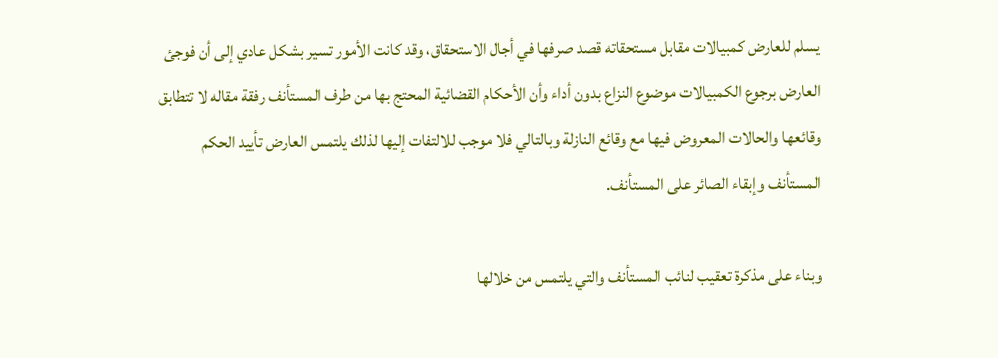يسلم للعارض كمبيالات مقابل مستحقاته قصد صرفها في أجال الاستحقاق، وقد كانت الأمور تسير بشكل عادي إلى أن فوجئ العارض برجوع الكمبيالات موضوع النزاع بدون أداء وأن الأحكام القضائية المحتج بها من طرف المستأنف رفقة مقاله لا تتطابق وقائعها والحالات المعروض فيها مع وقائع النازلة وبالتالي فلا موجب للالتفات إليها لذلك يلتمس العارض تأييد الحكم المستأنف وإبقاء الصائر على المستأنف.

وبناء على مذكرة تعقيب لنائب المستأنف والتي يلتمس من خلالها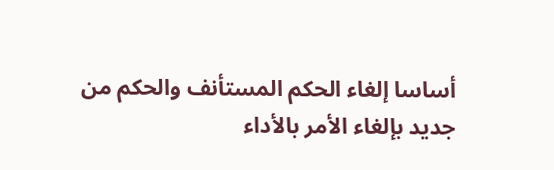أساسا إلغاء الحكم المستأنف والحكم من جديد بإلغاء الأمر بالأداء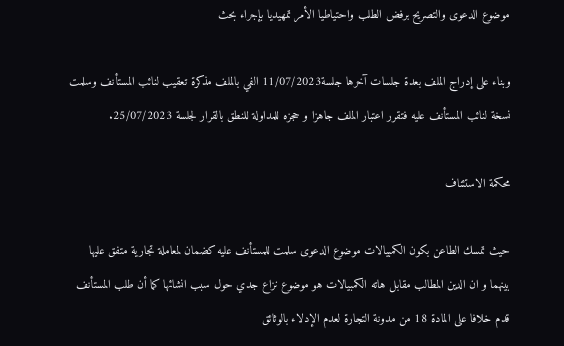موضوع الدعوى والتصريح برفض الطلب واحتياطيا الأمر تمهيديا بإجراء بحث

وبناء على إدراج الملف بعدة جلسات آخرها جلسة11/07/2023 الفي بالملف مذكرة تعقيب لنائب المستأنف وسلمت نسخة لنائب المستأنف عليه فتقرر اعتبار الملف جاهزا و حجزه للمداولة للنطق بالقرار لجلسة 25/07/2023.

محكمة الاستئناف

حيث تمسك الطاعن بكون الكمبيالات موضوع الدعوى سلمت للمستأنف عليه كضمان لمعاملة تجارية متفق عليها بينهما و ان الدين المطالب مقابل هاته الكمبيالات هو موضوع نزاع جدي حول سبب انشائها كما أن طلب المستأنف قدم خلافا على المادة 18 من مدونة التجارة لعدم الإدلاء بالوثائق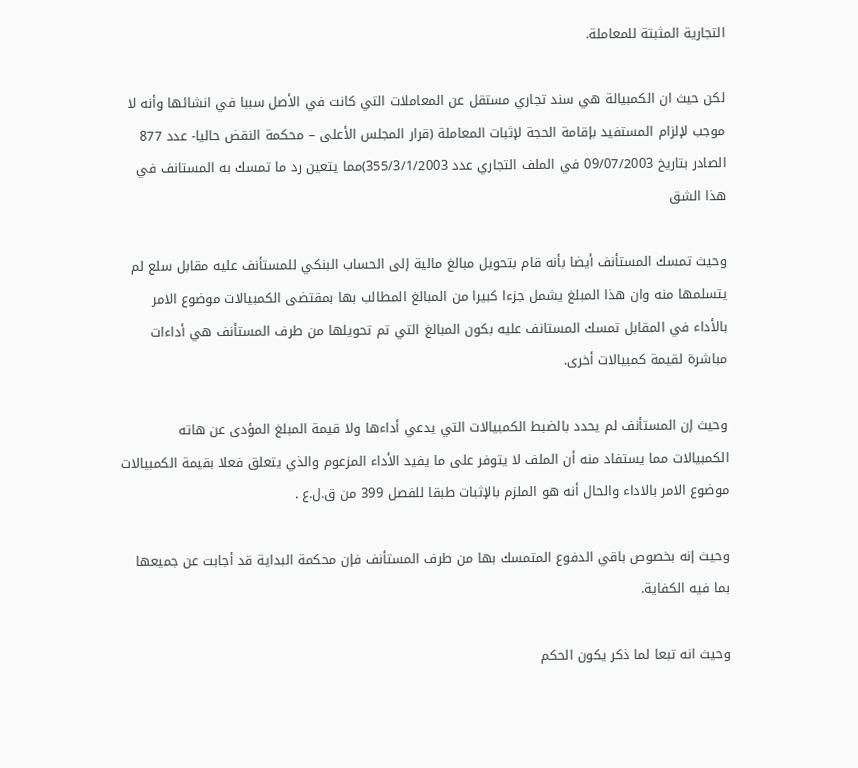التجارية المثبتة للمعاملة.

لكن حيث ان الكمبيالة هي سند تجاري مستقل عن المعاملات التي كانت في الأصل سببا في انشائها وأنه لا موجب لإلزام المستفيد بإقامة الحجة لإثبات المعاملة (قرار المجلس الأعلى – محكمة النقض حاليا- عدد 877 الصادر بتاريخ 09/07/2003 في الملف التجاري عدد 355/3/1/2003)مما يتعين رد ما تمسك به المستانف في هذا الشق

وحيث تمسك المستأنف أيضا بأنه قام بتحويل مبالغ مالية إلى الحساب البنكي للمستأنف عليه مقابل سلع لم يتسلمها منه وان هذا المبلغ يشمل جزءا كبيرا من المبالغ المطالب بها بمقتضى الكمبيالات موضوع الامر بالأداء في المقابل تمسك المستانف عليه بكون المبالغ التي تم تحويلها من طرف المستأنف هي أداءات مباشرة لقيمة كمبيالات أخرى.

وحيث إن المستأنف لم يحدد بالضبط الكمبيالات التي يدعي أداءها ولا قيمة المبلغ المؤدى عن هاته الكمبيالات مما يستفاد منه أن الملف لا يتوفر على ما يفيد الأداء المزعوم والذي يتعلق فعلا بقيمة الكمبيالات موضوع الامر بالاداء والحال أنه هو الملزم بالإثبات طبقا للفصل 399 من ق.ل.ع .

وحيث إنه بخصوص باقي الدفوع المتمسك بها من طرف المستأنف فإن محكمة البداية قد أجابت عن جميعها بما فيه الكفاية.

وحيث انه تبعا لما ذكر يكون الحكم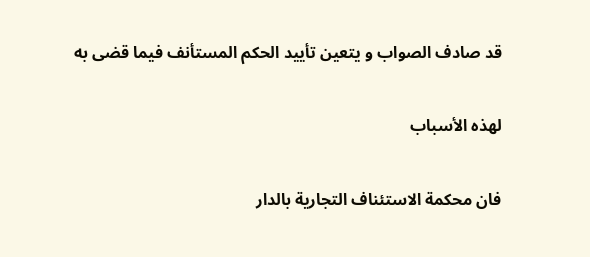قد صادف الصواب و يتعين تأييد الحكم المستأنف فيما قضى به

لهذه الأسباب

فان محكمة الاستئناف التجارية بالدار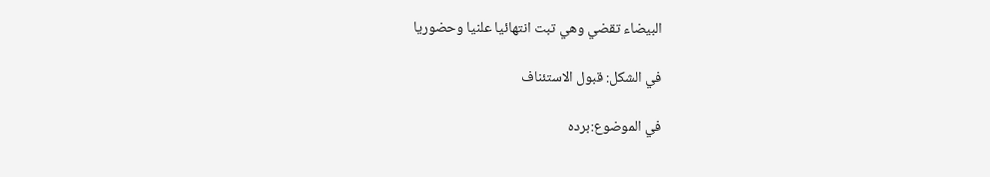البيضاء تقضي وهي تبت انتهائيا علنيا وحضوريا

في الشكل: قبول الاستئناف

في الموضوع:برده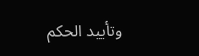وتأييد الحكم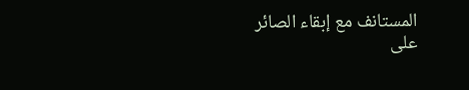المستانف مع إبقاء الصائر على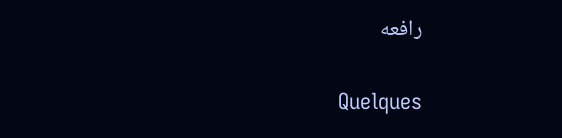رافعه

Quelques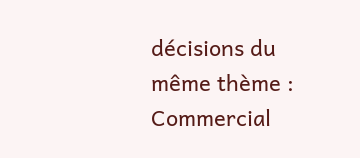décisions du même thème : Commercial